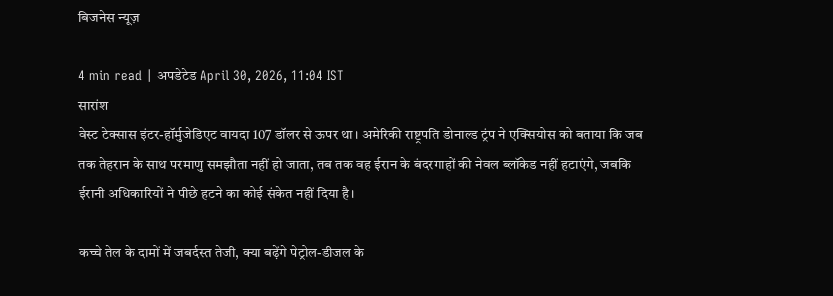बिजनेस न्यूज़

4 min read | अपडेटेड April 30, 2026, 11:04 IST
सारांश
वेस्ट टेक्सास इंटर-हॉर्मुजेडिएट वायदा 107 डॉलर से ऊपर था। अमेरिकी राष्ट्रपति डोनाल्ड ट्रंप ने एक्सियोस को बताया कि जब तक तेहरान के साथ परमाणु समझौता नहीं हो जाता, तब तक वह ईरान के बंदरगाहों की नेवल ब्लॉकेड नहीं हटाएंगे, जबकि ईरानी अधिकारियों ने पीछे हटने का कोई संकेत नहीं दिया है।

कच्चे तेल के दामों में जबर्दस्त तेजी, क्या बढ़ेंगे पेट्रोल-डीजल के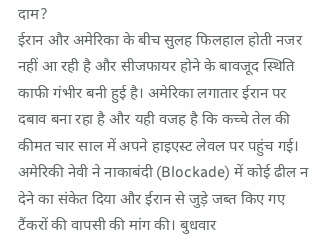दाम?
ईरान और अमेरिका के बीच सुलह फिलहाल होती नजर नहीं आ रही है और सीजफायर होने के बावजूद स्थिति काफी गंभीर बनी हुई है। अमेरिका लगातार ईरान पर दबाव बना रहा है और यही वजह है कि कच्चे तेल की कीमत चार साल में अपने हाइएस्ट लेवल पर पहुंच गई। अमेरिकी नेवी ने नाकाबंदी (Blockade) में कोई ढील न देने का संकेत दिया और ईरान से जुड़े जब्त किए गए टैंकरों की वापसी की मांग की। बुधवार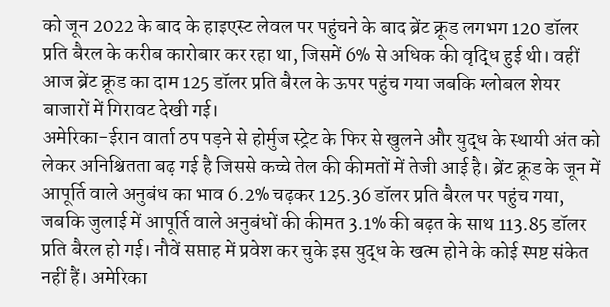को जून 2022 के बाद के हाइएस्ट लेवल पर पहुंचने के बाद ब्रेंट क्रूड लगभग 120 डॉलर प्रति बैरल के करीब कारोबार कर रहा था, जिसमें 6% से अधिक की वृद्धि हुई थी। वहीं आज ब्रेंट क्रूड का दाम 125 डॉलर प्रति बैरल के ऊपर पहुंच गया जबकि ग्लोबल शेयर बाजारों में गिरावट देखी गई।
अमेरिका-ईरान वार्ता ठप पड़ने से होर्मुज स्ट्रेट के फिर से खुलने और युद्ध के स्थायी अंत को लेकर अनिश्चितता बढ़ गई है जिससे कच्चे तेल की कीमतों में तेजी आई है। ब्रेंट क्रूड के जून में आपूर्ति वाले अनुबंध का भाव 6.2% चढ़कर 125.36 डॉलर प्रति बैरल पर पहुंच गया, जबकि जुलाई में आपूर्ति वाले अनुबंधों की कीमत 3.1% की बढ़त के साथ 113.85 डॉलर प्रति बैरल हो गई। नौवें सप्ताह में प्रवेश कर चुके इस युद्ध के खत्म होने के कोई स्पष्ट संकेत नहीं हैं। अमेरिका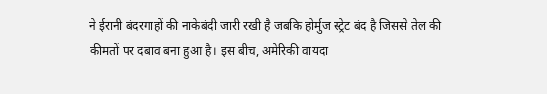ने ईरानी बंदरगाहों की नाकेबंदी जारी रखी है जबकि होर्मुज स्ट्रेट बंद है जिससे तेल की कीमतों पर दबाव बना हुआ है। इस बीच, अमेरिकी वायदा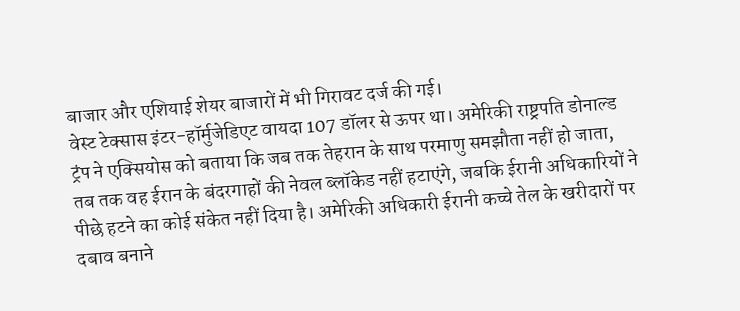बाजार और एशियाई शेयर बाजारों में भी गिरावट दर्ज की गई।
वेस्ट टेक्सास इंटर-हॉर्मुजेडिएट वायदा 107 डॉलर से ऊपर था। अमेरिकी राष्ट्रपति डोनाल्ड ट्रंप ने एक्सियोस को बताया कि जब तक तेहरान के साथ परमाणु समझौता नहीं हो जाता, तब तक वह ईरान के बंदरगाहों की नेवल ब्लॉकेड नहीं हटाएंगे, जबकि ईरानी अधिकारियों ने पीछे हटने का कोई संकेत नहीं दिया है। अमेरिकी अधिकारी ईरानी कच्चे तेल के खरीदारों पर दबाव बनाने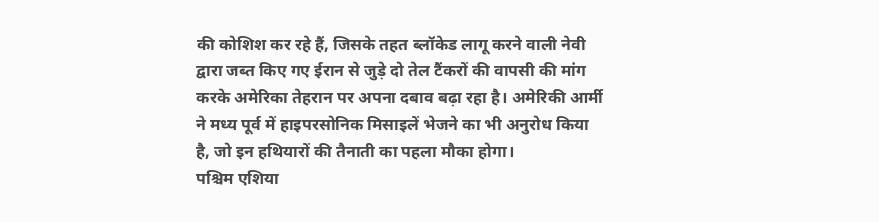की कोशिश कर रहे हैं, जिसके तहत ब्लॉकेड लागू करने वाली नेवी द्वारा जब्त किए गए ईरान से जुड़े दो तेल टैंकरों की वापसी की मांग करके अमेरिका तेहरान पर अपना दबाव बढ़ा रहा है। अमेरिकी आर्मी ने मध्य पूर्व में हाइपरसोनिक मिसाइलें भेजने का भी अनुरोध किया है, जो इन हथियारों की तैनाती का पहला मौका होगा।
पश्चिम एशिया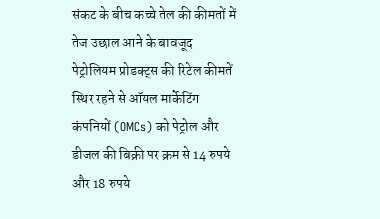संकट के बीच कच्चे तेल की कीमतों में तेज उछाल आने के बावजूद पेट्रोलियम प्रोडक्ट्स की रिटेल कीमतें स्थिर रहने से ऑयल मार्केटिंग कंपनियों (OMCs) को पेट्रोल और डीजल की बिक्री पर क्रम से 14 रुपये और 18 रुपये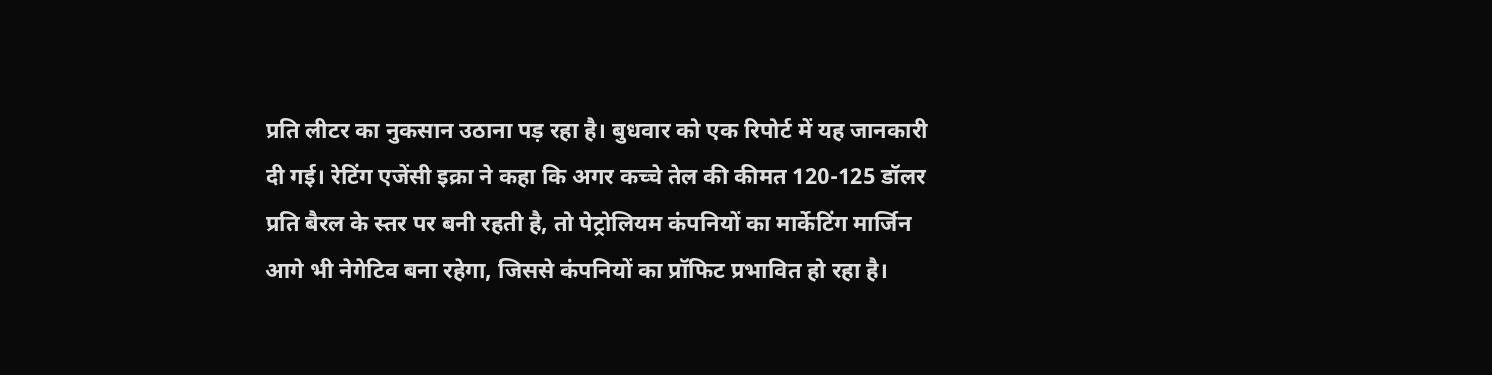प्रति लीटर का नुकसान उठाना पड़ रहा है। बुधवार को एक रिपोर्ट में यह जानकारी दी गई। रेटिंग एजेंसी इक्रा ने कहा कि अगर कच्चे तेल की कीमत 120-125 डॉलर प्रति बैरल के स्तर पर बनी रहती है, तो पेट्रोलियम कंपनियों का मार्केटिंग मार्जिन आगे भी नेगेटिव बना रहेगा, जिससे कंपनियों का प्रॉफिट प्रभावित हो रहा है।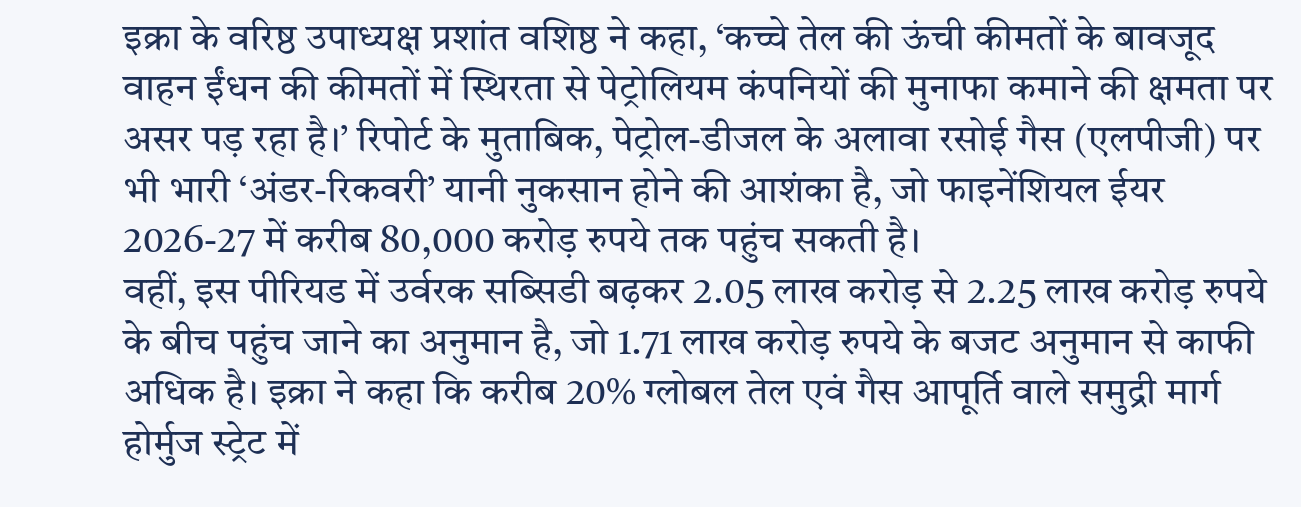इक्रा के वरिष्ठ उपाध्यक्ष प्रशांत वशिष्ठ ने कहा, ‘कच्चे तेल की ऊंची कीमतों के बावजूद वाहन ईंधन की कीमतों में स्थिरता से पेट्रोलियम कंपनियों की मुनाफा कमाने की क्षमता पर असर पड़ रहा है।’ रिपोर्ट के मुताबिक, पेट्रोल-डीजल के अलावा रसोई गैस (एलपीजी) पर भी भारी ‘अंडर-रिकवरी’ यानी नुकसान होने की आशंका है, जो फाइनेंशियल ईयर 2026-27 में करीब 80,000 करोड़ रुपये तक पहुंच सकती है।
वहीं, इस पीरियड में उर्वरक सब्सिडी बढ़कर 2.05 लाख करोड़ से 2.25 लाख करोड़ रुपये के बीच पहुंच जाने का अनुमान है, जो 1.71 लाख करोड़ रुपये के बजट अनुमान से काफी अधिक है। इक्रा ने कहा कि करीब 20% ग्लोबल तेल एवं गैस आपूर्ति वाले समुद्री मार्ग होर्मुज स्ट्रेट में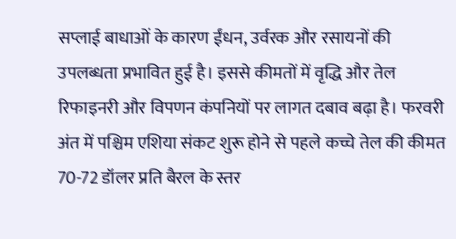सप्लाई बाधाओं के कारण ईंधन, उर्वरक और रसायनों की उपलब्धता प्रभावित हुई है। इससे कीमतों में वृद्धि और तेल रिफाइनरी और विपणन कंपनियों पर लागत दबाव बढ़ा है। फरवरी अंत में पश्चिम एशिया संकट शुरू होने से पहले कच्चे तेल की कीमत 70-72 डॉलर प्रति बैरल के स्तर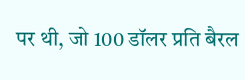पर थी, जो 100 डॉलर प्रति बैरल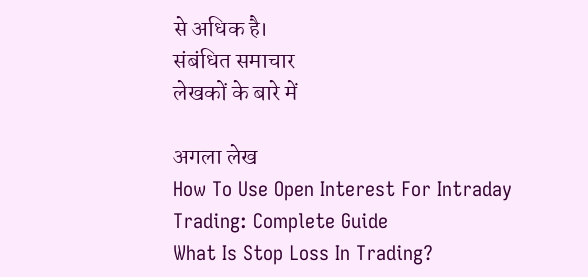से अधिक है।
संबंधित समाचार
लेखकों के बारे में

अगला लेख
How To Use Open Interest For Intraday Trading: Complete Guide
What Is Stop Loss In Trading?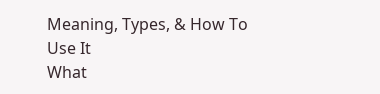Meaning, Types, & How To Use It
What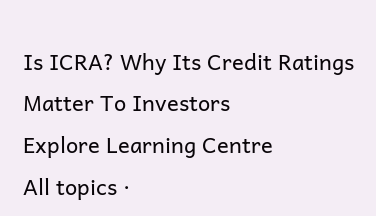Is ICRA? Why Its Credit Ratings Matter To Investors
Explore Learning Centre
All topics ·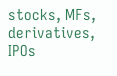stocks, MFs, derivatives, IPOs